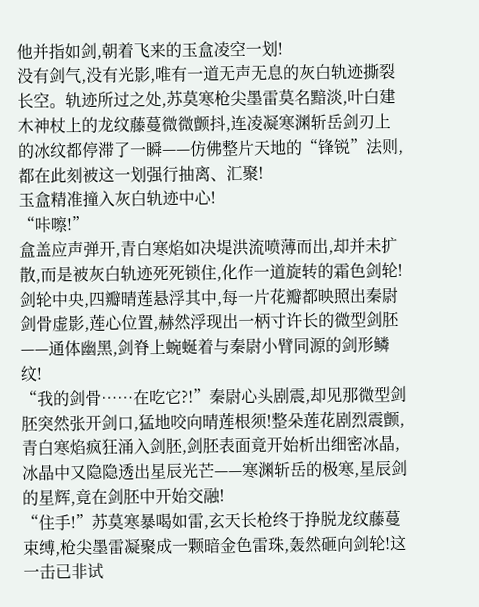他并指如剑,朝着飞来的玉盒凌空一划!
没有剑气,没有光影,唯有一道无声无息的灰白轨迹撕裂长空。轨迹所过之处,苏莫寒枪尖墨雷莫名黯淡,叶白建木神杖上的龙纹藤蔓微微颤抖,连凌凝寒渊斩岳剑刃上的冰纹都停滞了一瞬——仿佛整片天地的“锋锐”法则,都在此刻被这一划强行抽离、汇聚!
玉盒精准撞入灰白轨迹中心!
“咔嚓!”
盒盖应声弹开,青白寒焰如决堤洪流喷薄而出,却并未扩散,而是被灰白轨迹死死锁住,化作一道旋转的霜色剑轮!剑轮中央,四瓣晴莲悬浮其中,每一片花瓣都映照出秦尉剑骨虚影,莲心位置,赫然浮现出一柄寸许长的微型剑胚——通体幽黑,剑脊上蜿蜒着与秦尉小臂同源的剑形鳞纹!
“我的剑骨……在吃它?!”秦尉心头剧震,却见那微型剑胚突然张开剑口,猛地咬向晴莲根须!整朵莲花剧烈震颤,青白寒焰疯狂涌入剑胚,剑胚表面竟开始析出细密冰晶,冰晶中又隐隐透出星辰光芒——寒渊斩岳的极寒,星辰剑的星辉,竟在剑胚中开始交融!
“住手!”苏莫寒暴喝如雷,玄天长枪终于挣脱龙纹藤蔓束缚,枪尖墨雷凝聚成一颗暗金色雷珠,轰然砸向剑轮!这一击已非试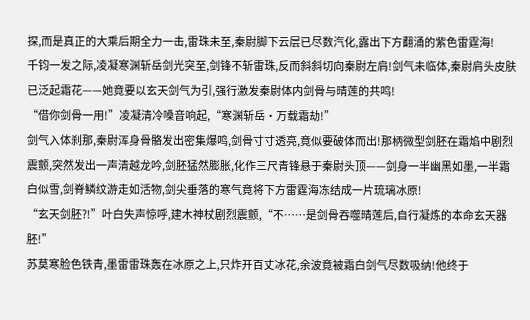探,而是真正的大乘后期全力一击,雷珠未至,秦尉脚下云层已尽数汽化,露出下方翻涌的紫色雷霆海!
千钧一发之际,凌凝寒渊斩岳剑光突至,剑锋不斩雷珠,反而斜斜切向秦尉左肩!剑气未临体,秦尉肩头皮肤已泛起霜花——她竟要以玄天剑气为引,强行激发秦尉体内剑骨与晴莲的共鸣!
“借你剑骨一用!”凌凝清冷嗓音响起,“寒渊斩岳·万载霜劫!”
剑气入体刹那,秦尉浑身骨骼发出密集爆鸣,剑骨寸寸透亮,竟似要破体而出!那柄微型剑胚在霜焰中剧烈震颤,突然发出一声清越龙吟,剑胚猛然膨胀,化作三尺青锋悬于秦尉头顶——剑身一半幽黑如墨,一半霜白似雪,剑脊鳞纹游走如活物,剑尖垂落的寒气竟将下方雷霆海冻结成一片琉璃冰原!
“玄天剑胚?!”叶白失声惊呼,建木神杖剧烈震颤,“不……是剑骨吞噬晴莲后,自行凝炼的本命玄天器胚!”
苏莫寒脸色铁青,墨雷雷珠轰在冰原之上,只炸开百丈冰花,余波竟被霜白剑气尽数吸纳!他终于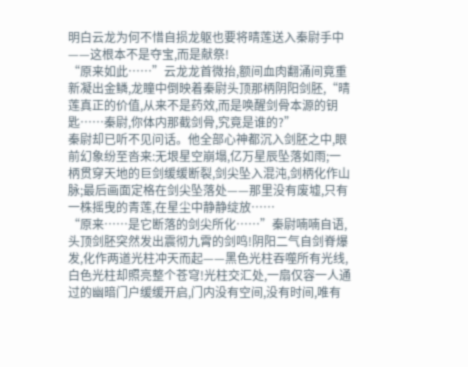明白云龙为何不惜自损龙躯也要将晴莲送入秦尉手中——这根本不是夺宝,而是献祭!
“原来如此……”云龙龙首微抬,额间血肉翻涌间竟重新凝出金鳞,龙瞳中倒映着秦尉头顶那柄阴阳剑胚,“晴莲真正的价值,从来不是药效,而是唤醒剑骨本源的钥匙……秦尉,你体内那截剑骨,究竟是谁的?”
秦尉却已听不见问话。他全部心神都沉入剑胚之中,眼前幻象纷至沓来:无垠星空崩塌,亿万星辰坠落如雨;一柄贯穿天地的巨剑缓缓断裂,剑尖坠入混沌,剑柄化作山脉;最后画面定格在剑尖坠落处——那里没有废墟,只有一株摇曳的青莲,在星尘中静静绽放……
“原来……是它断落的剑尖所化……”秦尉喃喃自语,头顶剑胚突然发出震彻九霄的剑鸣!阴阳二气自剑脊爆发,化作两道光柱冲天而起——黑色光柱吞噬所有光线,白色光柱却照亮整个苍穹!光柱交汇处,一扇仅容一人通过的幽暗门户缓缓开启,门内没有空间,没有时间,唯有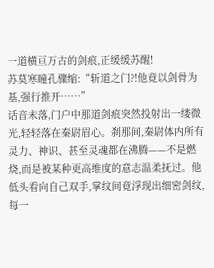一道横亘万古的剑痕,正缓缓苏醒!
苏莫寒瞳孔骤缩:“斩道之门?!他竟以剑骨为基,强行推开……”
话音未落,门户中那道剑痕突然投射出一缕微光,轻轻落在秦尉眉心。刹那间,秦尉体内所有灵力、神识、甚至灵魂都在沸腾——不是燃烧,而是被某种更高维度的意志温柔抚过。他低头看向自己双手,掌纹间竟浮现出细密剑纹,每一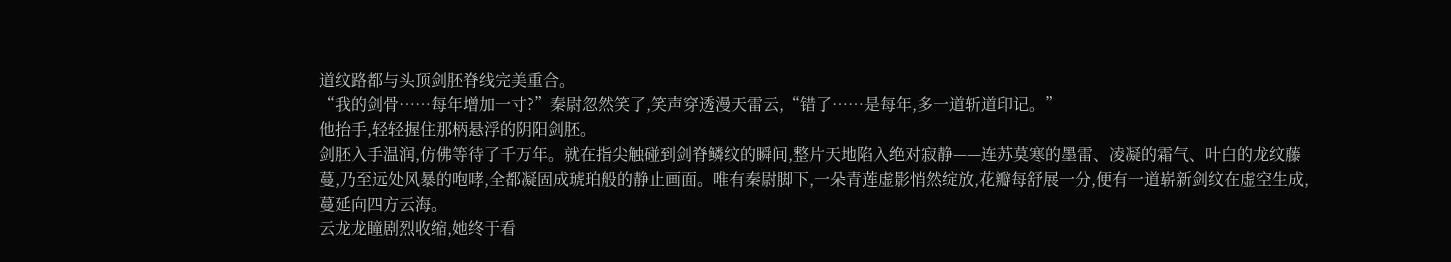道纹路都与头顶剑胚脊线完美重合。
“我的剑骨……每年增加一寸?”秦尉忽然笑了,笑声穿透漫天雷云,“错了……是每年,多一道斩道印记。”
他抬手,轻轻握住那柄悬浮的阴阳剑胚。
剑胚入手温润,仿佛等待了千万年。就在指尖触碰到剑脊鳞纹的瞬间,整片天地陷入绝对寂静——连苏莫寒的墨雷、凌凝的霜气、叶白的龙纹藤蔓,乃至远处风暴的咆哮,全都凝固成琥珀般的静止画面。唯有秦尉脚下,一朵青莲虚影悄然绽放,花瓣每舒展一分,便有一道崭新剑纹在虚空生成,蔓延向四方云海。
云龙龙瞳剧烈收缩,她终于看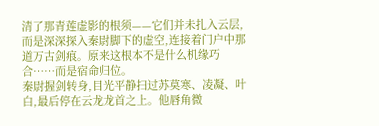清了那青莲虚影的根须——它们并未扎入云层,而是深深探入秦尉脚下的虚空,连接着门户中那道万古剑痕。原来这根本不是什么机缘巧合……而是宿命归位。
秦尉握剑转身,目光平静扫过苏莫寒、凌凝、叶白,最后停在云龙龙首之上。他唇角微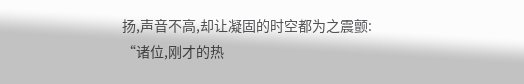扬,声音不高,却让凝固的时空都为之震颤:
“诸位,刚才的热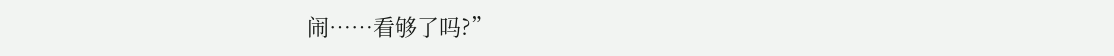闹……看够了吗?”